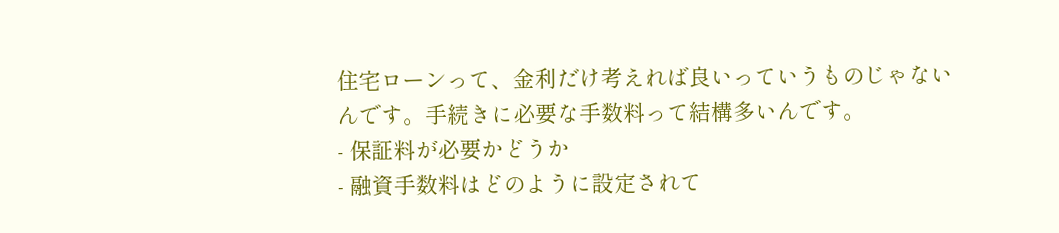住宅ローンって、金利だけ考えれば良いっていうものじゃないんです。手続きに必要な手数料って結構多いんです。
- 保証料が必要かどうか
- 融資手数料はどのように設定されて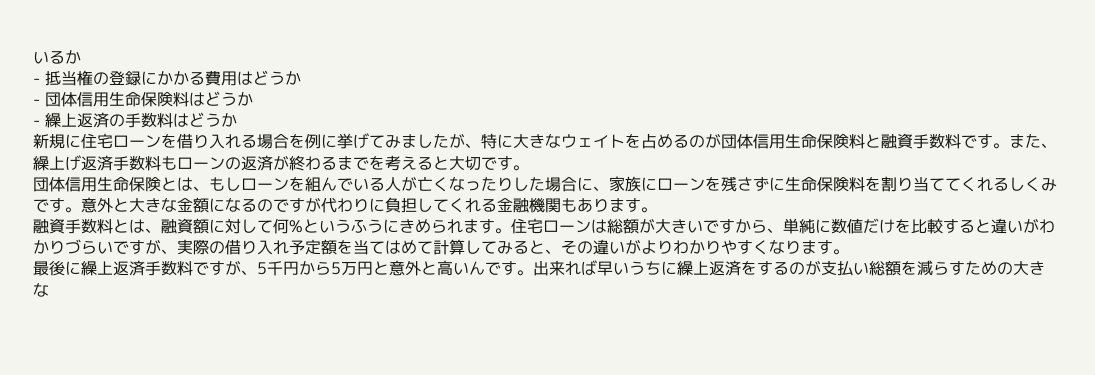いるか
- 抵当権の登録にかかる費用はどうか
- 団体信用生命保険料はどうか
- 繰上返済の手数料はどうか
新規に住宅ローンを借り入れる場合を例に挙げてみましたが、特に大きなウェイトを占めるのが団体信用生命保険料と融資手数料です。また、繰上げ返済手数料もローンの返済が終わるまでを考えると大切です。
団体信用生命保険とは、もしローンを組んでいる人が亡くなったりした場合に、家族にローンを残さずに生命保険料を割り当ててくれるしくみです。意外と大きな金額になるのですが代わりに負担してくれる金融機関もあります。
融資手数料とは、融資額に対して何%というふうにきめられます。住宅ローンは総額が大きいですから、単純に数値だけを比較すると違いがわかりづらいですが、実際の借り入れ予定額を当てはめて計算してみると、その違いがよりわかりやすくなります。
最後に繰上返済手数料ですが、5千円から5万円と意外と高いんです。出来れば早いうちに繰上返済をするのが支払い総額を減らすための大きな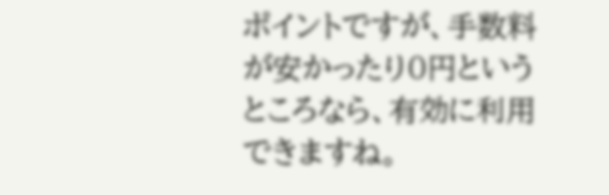ポイントですが、手数料が安かったり0円というところなら、有効に利用できますね。